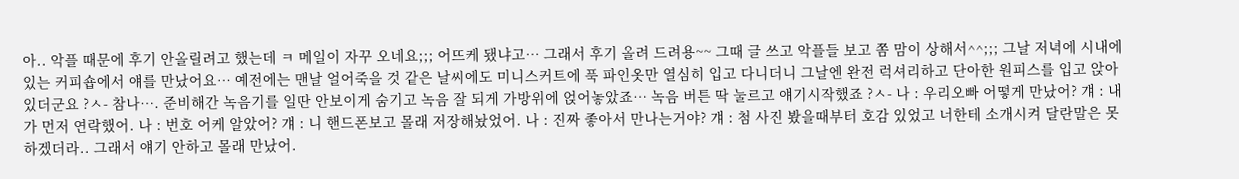아.. 악플 때문에 후기 안올릴려고 했는데 ㅋ 메일이 자꾸 오네요;;; 어뜨케 됐냐고… 그래서 후기 올려 드려용~~ 그때 글 쓰고 악플들 보고 쫌 맘이 상해서^^;;; 그날 저녁에 시내에 있는 커피숍에서 얘를 만났어요… 예전에는 맨날 얼어죽을 것 같은 날씨에도 미니스커트에 푹 파인옷만 열심히 입고 다니더니 그날엔 완전 럭셔리하고 단아한 원피스를 입고 앉아 있더군요 ?ㅅ- 참나…. 준비해간 녹음기를 일딴 안보이게 숨기고 녹음 잘 되게 가방위에 얹어놓았죠… 녹음 버튼 딱 눌르고 얘기시작했죠 ?ㅅ- 나 : 우리오빠 어떻게 만났어? 걔 : 내가 먼저 연락했어. 나 : 번호 어케 알았어? 걔 : 니 핸드폰보고 몰래 저장해놨었어. 나 : 진짜 좋아서 만나는거야? 걔 : 첨 사진 봤을때부터 호감 있었고 너한테 소개시켜 달란말은 못하겠더라.. 그래서 얘기 안하고 몰래 만났어.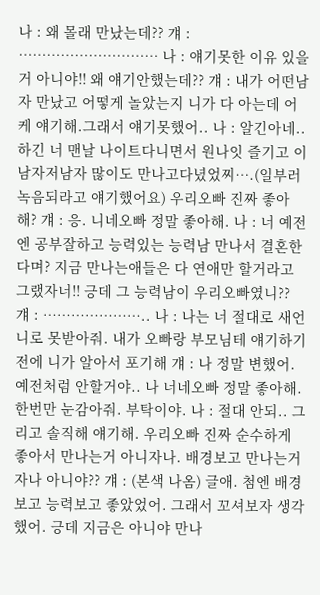나 : 왜 몰래 만났는데?? 걔 : ………………………… 나 : 얘기못한 이유 있을거 아니야!! 왜 얘기안했는데?? 걔 : 내가 어떤남자 만났고 어떻게 놀았는지 니가 다 아는데 어케 얘기해.그래서 얘기못했어.. 나 : 알긴아네.. 하긴 너 맨날 나이트다니면서 원나잇 즐기고 이남자저남자 많이도 만나고다녔었찌….(일부러 녹음되라고 얘기했어요) 우리오빠 진짜 좋아해? 걔 : 응. 니네오빠 정말 좋아해. 나 : 너 예전엔 공부잘하고 능력있는 능력남 만나서 결혼한다며? 지금 만나는애들은 다 연애만 할거라고 그랬자너!! 긍데 그 능력남이 우리오빠였니?? 걔 : ………………….. 나 : 나는 너 절대로 새언니로 못받아줘. 내가 오빠랑 부모님테 얘기하기전에 니가 알아서 포기해 걔 : 나 정말 변했어. 예전처럼 안할거야.. 나 너네오빠 정말 좋아해. 한번만 눈감아줘. 부탁이야. 나 : 절대 안되.. 그리고 솔직해 얘기해. 우리오빠 진짜 순수하게 좋아서 만나는거 아니자나. 배경보고 만나는거자나 아니야?? 걔 : (본색 나옴) 글애. 첨엔 배경보고 능력보고 좋았었어. 그래서 꼬셔보자 생각했어. 긍데 지금은 아니야 만나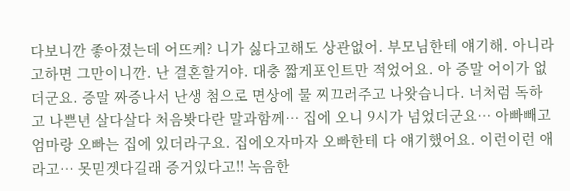다보니깐 좋아졌는데 어뜨케? 니가 싫다고해도 상관없어. 부모님한테 얘기해. 아니라고하면 그만이니깐. 난 결혼할거야. 대충 짧게포인트만 적었어요. 아 증말 어이가 없더군요. 증말 짜증나서 난생 첨으로 면상에 물 찌끄러주고 나왓습니다. 너처럼 독하고 나쁜년 살다살다 처음봣다란 말과함께… 집에 오니 9시가 넘었더군요… 아빠빼고 엄마랑 오빠는 집에 있더라구요. 집에오자마자 오빠한테 다 얘기했어요. 이런이런 애라고… 못믿겟다길래 증거있다고!! 녹음한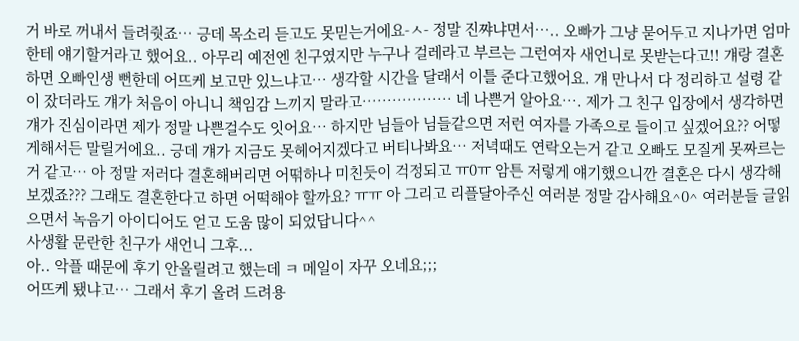거 바로 꺼내서 들려줫죠… 긍데 목소리 듣고도 못믿는거에요-ㅅ- 정말 진쨔냐면서….. 오빠가 그냥 묻어두고 지나가면 엄마한테 얘기할거라고 했어요.. 아무리 예전엔 친구였지만 누구나 걸레라고 부르는 그런여자 새언니로 못받는다고!! 걔랑 결혼하면 오빠인생 뻔한데 어뜨케 보고만 있느냐고… 생각할 시간을 달래서 이틀 준다고했어요. 걔 만나서 다 정리하고 설령 같이 잤더라도 걔가 처음이 아니니 책임감 느끼지 말라고……………… 네 나쁜거 알아요…. 제가 그 친구 입장에서 생각하면 걔가 진심이라면 제가 정말 나쁜걸수도 잇어요… 하지만 님들아 님들같으면 저런 여자를 가족으로 들이고 싶겠어요?? 어떻게해서든 말릴거에요.. 긍데 걔가 지금도 못헤어지겠다고 버티나봐요… 저녁때도 연락오는거 같고 오빠도 모질게 못짜르는거 같고… 아 정말 저러다 결혼해버리면 어떢하나 미친듯이 걱정되고 ㅠ0ㅠ 암튼 저렇게 얘기했으니깐 결혼은 다시 생각해보겠죠??? 그래도 결혼한다고 하면 어떡해야 할까요? ㅠㅠ 아 그리고 리플달아주신 여러분 정말 감사해요^0^ 여러분들 글읽으면서 녹음기 아이디어도 얻고 도움 많이 되었답니다^^
사생활 문란한 친구가 새언니 그후...
아.. 악플 때문에 후기 안올릴려고 했는데 ㅋ 메일이 자꾸 오네요;;;
어뜨케 됐냐고… 그래서 후기 올려 드려용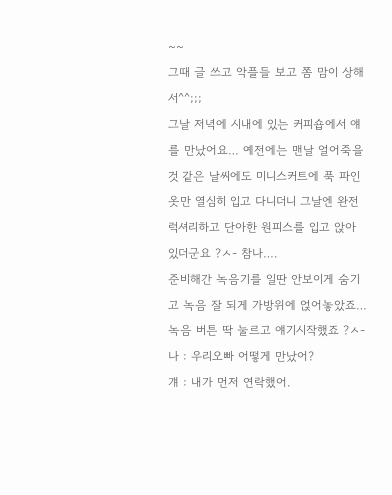~~
그때 글 쓰고 악플들 보고 쫌 맘이 상해서^^;;;
그날 저녁에 시내에 있는 커피숍에서 얘를 만났어요… 예전에는 맨날 얼어죽을 것 같은 날씨에도 미니스커트에 푹 파인옷만 열심히 입고 다니더니 그날엔 완전 럭셔리하고 단아한 원피스를 입고 앉아 있더군요 ?ㅅ- 참나….
준비해간 녹음기를 일딴 안보이게 숨기고 녹음 잘 되게 가방위에 얹어놓았죠…
녹음 버튼 딱 눌르고 얘기시작했죠 ?ㅅ-
나 : 우리오빠 어떻게 만났어?
걔 : 내가 먼저 연락했어.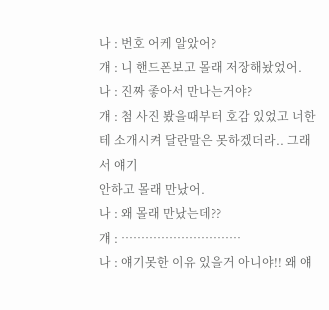나 : 번호 어케 알았어?
걔 : 니 핸드폰보고 몰래 저장해놨었어.
나 : 진짜 좋아서 만나는거야?
걔 : 첨 사진 봤을때부터 호감 있었고 너한테 소개시켜 달란말은 못하겠더라.. 그래서 얘기
안하고 몰래 만났어.
나 : 왜 몰래 만났는데??
걔 : …………………………
나 : 얘기못한 이유 있을거 아니야!! 왜 얘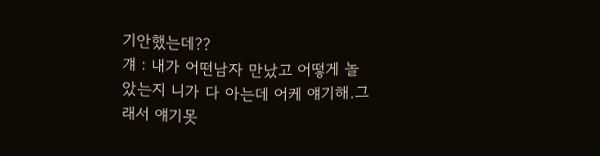기안했는데??
걔 : 내가 어떤남자 만났고 어떻게 놀았는지 니가 다 아는데 어케 얘기해.그래서 얘기못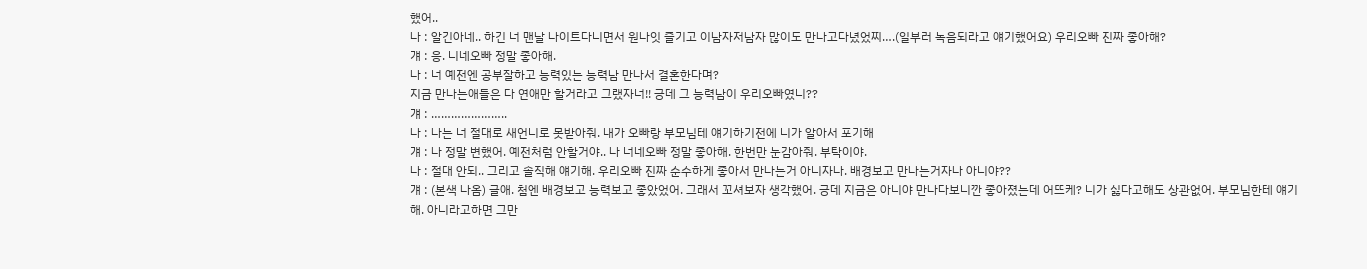했어..
나 : 알긴아네.. 하긴 너 맨날 나이트다니면서 원나잇 즐기고 이남자저남자 많이도 만나고다녔었찌….(일부러 녹음되라고 얘기했어요) 우리오빠 진짜 좋아해?
걔 : 응. 니네오빠 정말 좋아해.
나 : 너 예전엔 공부잘하고 능력있는 능력남 만나서 결혼한다며?
지금 만나는애들은 다 연애만 할거라고 그랬자너!! 긍데 그 능력남이 우리오빠였니??
걔 : …………………..
나 : 나는 너 절대로 새언니로 못받아줘. 내가 오빠랑 부모님테 얘기하기전에 니가 알아서 포기해
걔 : 나 정말 변했어. 예전처럼 안할거야.. 나 너네오빠 정말 좋아해. 한번만 눈감아줘. 부탁이야.
나 : 절대 안되.. 그리고 솔직해 얘기해. 우리오빠 진짜 순수하게 좋아서 만나는거 아니자나. 배경보고 만나는거자나 아니야??
걔 : (본색 나옴) 글애. 첨엔 배경보고 능력보고 좋았었어. 그래서 꼬셔보자 생각했어. 긍데 지금은 아니야 만나다보니깐 좋아졌는데 어뜨케? 니가 싫다고해도 상관없어. 부모님한테 얘기해. 아니라고하면 그만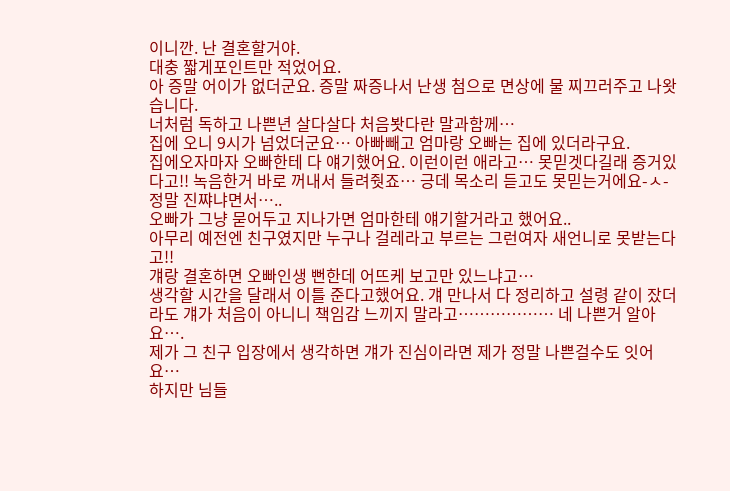이니깐. 난 결혼할거야.
대충 짧게포인트만 적었어요.
아 증말 어이가 없더군요. 증말 짜증나서 난생 첨으로 면상에 물 찌끄러주고 나왓습니다.
너처럼 독하고 나쁜년 살다살다 처음봣다란 말과함께…
집에 오니 9시가 넘었더군요… 아빠빼고 엄마랑 오빠는 집에 있더라구요.
집에오자마자 오빠한테 다 얘기했어요. 이런이런 애라고… 못믿겟다길래 증거있다고!! 녹음한거 바로 꺼내서 들려줫죠… 긍데 목소리 듣고도 못믿는거에요-ㅅ- 정말 진쨔냐면서…..
오빠가 그냥 묻어두고 지나가면 엄마한테 얘기할거라고 했어요..
아무리 예전엔 친구였지만 누구나 걸레라고 부르는 그런여자 새언니로 못받는다고!!
걔랑 결혼하면 오빠인생 뻔한데 어뜨케 보고만 있느냐고…
생각할 시간을 달래서 이틀 준다고했어요. 걔 만나서 다 정리하고 설령 같이 잤더라도 걔가 처음이 아니니 책임감 느끼지 말라고……………… 네 나쁜거 알아요….
제가 그 친구 입장에서 생각하면 걔가 진심이라면 제가 정말 나쁜걸수도 잇어요…
하지만 님들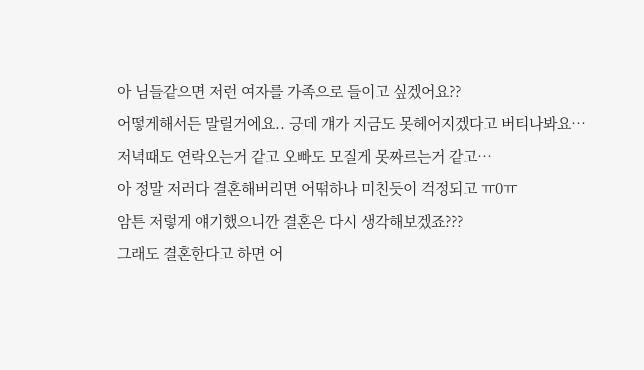아 님들같으면 저런 여자를 가족으로 들이고 싶겠어요??
어떻게해서든 말릴거에요.. 긍데 걔가 지금도 못헤어지겠다고 버티나봐요…
저녁때도 연락오는거 같고 오빠도 모질게 못짜르는거 같고…
아 정말 저러다 결혼해버리면 어떢하나 미친듯이 걱정되고 ㅠ0ㅠ
암튼 저렇게 얘기했으니깐 결혼은 다시 생각해보겠죠???
그래도 결혼한다고 하면 어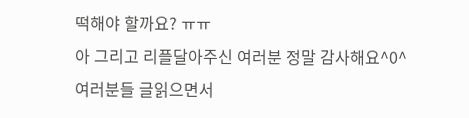떡해야 할까요? ㅠㅠ
아 그리고 리플달아주신 여러분 정말 감사해요^0^
여러분들 글읽으면서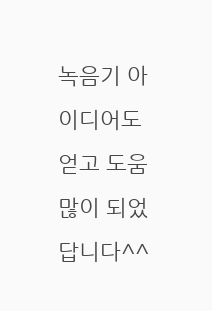녹음기 아이디어도 얻고 도움 많이 되었답니다^^